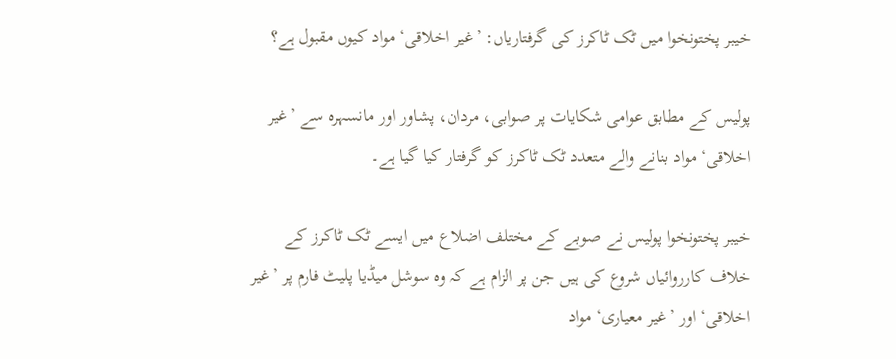خیبر پختونخوا میں ٹک ٹاکرز کی گرفتاریاں: ’غیر اخلاقی‘ مواد کیوں مقبول ہے؟

پولیس کے مطابق عوامی شکایات پر صوابی، مردان، پشاور اور مانسہرہ سے ’غیر اخلاقی‘ مواد بنانے والے متعدد ٹک ٹاکرز کو گرفتار کیا گیا ہے۔

خیبر پختونخوا پولیس نے صوبے کے مختلف اضلاع میں ایسے ٹک ٹاکرز کے خلاف کارروائیاں شروع کی ہیں جن پر الزام ہے کہ وہ سوشل میڈیا پلیٹ فارم پر ’غیر اخلاقی‘ اور ’غیر معیاری‘ مواد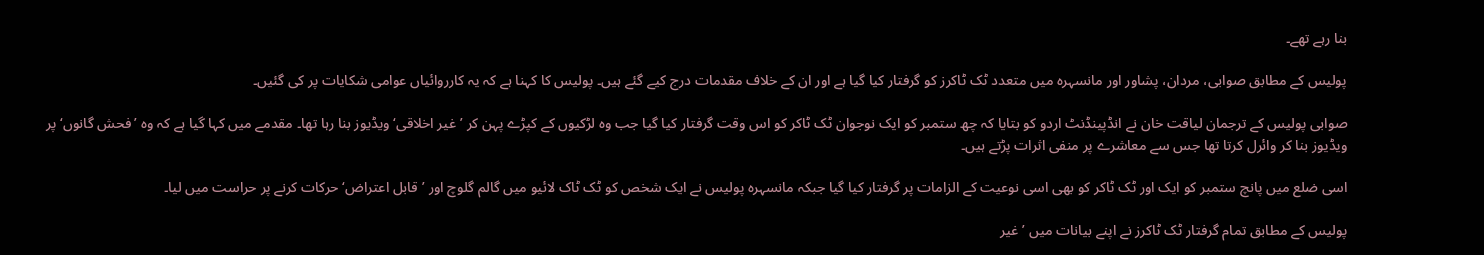بنا رہے تھے۔

پولیس کے مطابق صوابی، مردان، پشاور اور مانسہرہ میں متعدد ٹک ٹاکرز کو گرفتار کیا گیا ہے اور ان کے خلاف مقدمات درج کیے گئے ہیں۔ پولیس کا کہنا ہے کہ یہ کارروائیاں عوامی شکایات پر کی گئیں۔

صوابی پولیس کے ترجمان لیاقت خان نے انڈپینڈنٹ اردو کو بتایا کہ چھ ستمبر کو ایک نوجوان ٹک ٹاکر کو اس وقت گرفتار کیا گیا جب وہ لڑکیوں کے کپڑے پہن کر ’غیر اخلاقی‘ ویڈیوز بنا رہا تھا۔ مقدمے میں کہا گیا ہے کہ وہ ’فحش گانوں‘ پر ویڈیوز بنا کر وائرل کرتا تھا جس سے معاشرے پر منفی اثرات پڑتے ہیں۔

اسی ضلع میں پانچ ستمبر کو ایک اور ٹک ٹاکر کو بھی اسی نوعیت کے الزامات پر گرفتار کیا گیا جبکہ مانسہرہ پولیس نے ایک شخص کو ٹک ٹاک لائیو میں گالم گلوچ اور ’قابل اعتراض‘ حرکات کرنے پر حراست میں لیا۔

پولیس کے مطابق تمام گرفتار ٹک ٹاکرز نے اپنے بیانات میں ’غیر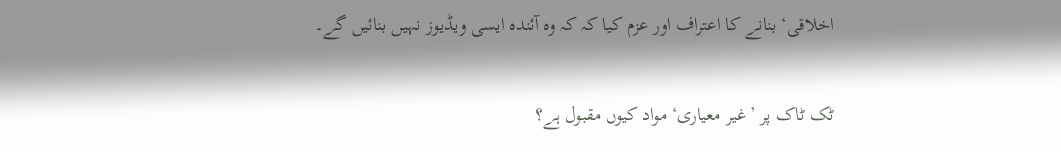اخلاقی‘ بنانے کا اعتراف اور عزم کیا کہ کہ وہ آئندہ ایسی ویڈیوز نہیں بنائیں گے۔

ٹک ٹاک پر ’غیر معیاری‘ مواد کیوں مقبول ہے؟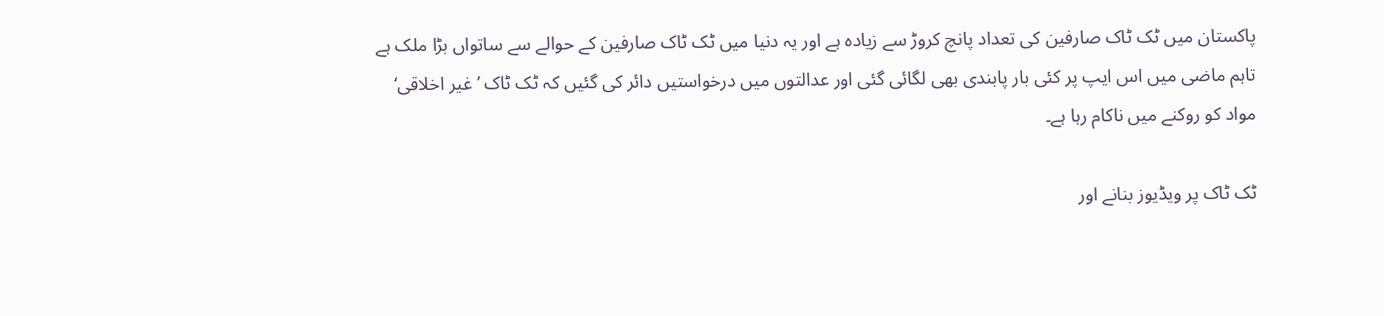پاکستان میں ٹک ٹاک صارفین کی تعداد پانچ کروڑ سے زیادہ ہے اور یہ دنیا میں ٹک ٹاک صارفین کے حوالے سے ساتواں بڑا ملک ہے تاہم ماضی میں اس ایپ پر کئی بار پابندی بھی لگائی گئی اور عدالتوں میں درخواستیں دائر کی گئیں کہ ٹک ٹاک ’غیر اخلاقی‘ مواد کو روکنے میں ناکام رہا ہے۔

ٹک ٹاک پر ویڈیوز بنانے اور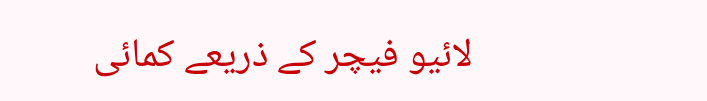لائیو فیچر کے ذریعے کمائی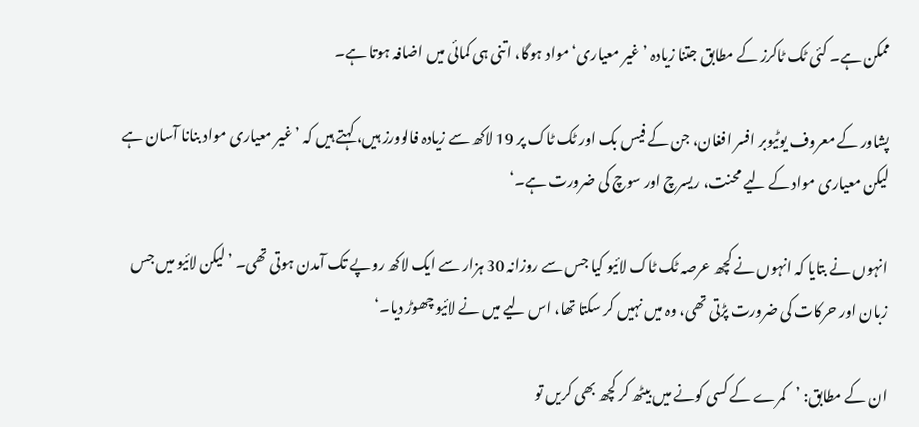ممکن ہے۔ کئی ٹک ٹاکرز کے مطابق جتنا زیادہ ’غیر معیاری‘ مواد ہوگا، اتنی ہی کمائی میں اضافہ ہوتا ہے۔

پشاور کے معروف یوٹیوبر افسر افغان، جن کے فیس بک اور ٹک ٹاک پر 19 لاکھ سے زیادہ فالوورز ہیں، کہتے ہیں کہ ’غیر معیاری مواد بنانا آسان ہے لیکن معیاری مواد کے لیے محنت، ریسرچ اور سوچ کی ضرورت ہے۔‘

انہوں نے بتایا کہ انہوں نے کچھ عرصہ ٹک ٹاک لائیو کیا جس سے روزانہ 30 ہزار سے ایک لاکھ روپے تک آمدن ہوتی تھی۔ ’لیکن لائیو میں جس زبان اور حرکات کی ضرورت پڑتی تھی، وہ میں نہیں کر سکتا تھا، اس لیے میں نے لائیو چھوڑ دیا۔‘

ان کے مطابق: ’کمرے کے کسی کونے میں بیٹھ کر کچھ بھی کریں تو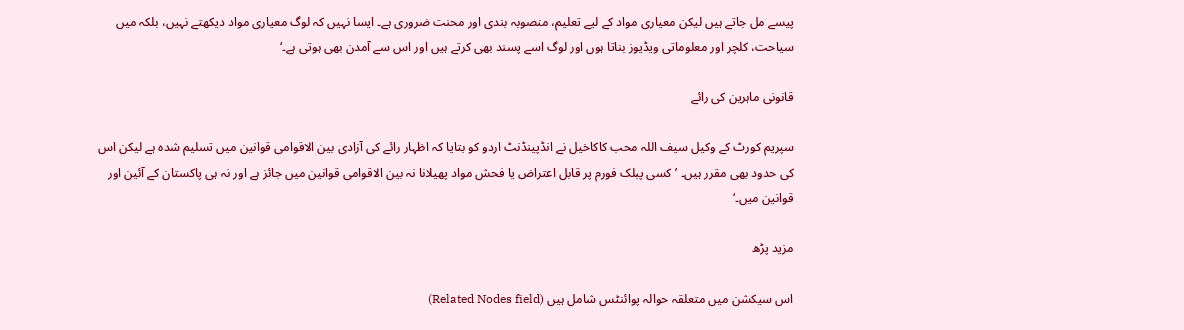پیسے مل جاتے ہیں لیکن معیاری مواد کے لیے تعلیم، منصوبہ بندی اور محنت ضروری ہے۔ ایسا نہیں کہ لوگ معیاری مواد دیکھتے نہیں، بلکہ میں سیاحت، کلچر اور معلوماتی ویڈیوز بناتا ہوں اور لوگ اسے پسند بھی کرتے ہیں اور اس سے آمدن بھی ہوتی ہے۔‘

قانونی ماہرین کی رائے

سپریم کورٹ کے وکیل سیف اللہ محب کاکاخیل نے انڈپینڈنٹ اردو کو بتایا کہ اظہار رائے کی آزادی بین الاقوامی قوانین میں تسلیم شدہ ہے لیکن اس کی حدود بھی مقرر ہیں۔ ’کسی پبلک فورم پر قابل اعتراض یا فحش مواد پھیلانا نہ بین الاقوامی قوانین میں جائز ہے اور نہ ہی پاکستان کے آئین اور قوانین میں۔‘

مزید پڑھ

اس سیکشن میں متعلقہ حوالہ پوائنٹس شامل ہیں (Related Nodes field)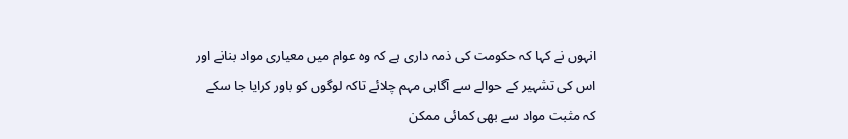انہوں نے کہا کہ حکومت کی ذمہ داری ہے کہ وہ عوام میں معیاری مواد بنانے اور اس کی تشہیر کے حوالے سے آگاہی مہم چلائے تاکہ لوگوں کو باور کرایا جا سکے کہ مثبت مواد سے بھی کمائی ممکن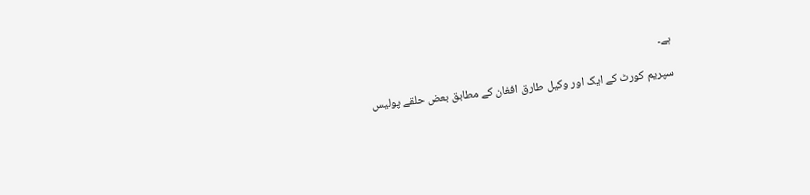ہے۔

سپریم کورٹ کے ایک اور وکیل طارق افغان کے مطابق بعض حلقے پولیس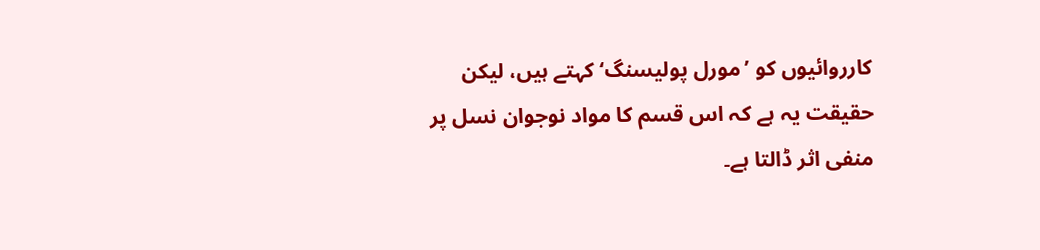کارروائیوں کو ’مورل پولیسنگ‘ کہتے ہیں، لیکن حقیقت یہ ہے کہ اس قسم کا مواد نوجوان نسل پر منفی اثر ڈالتا ہے۔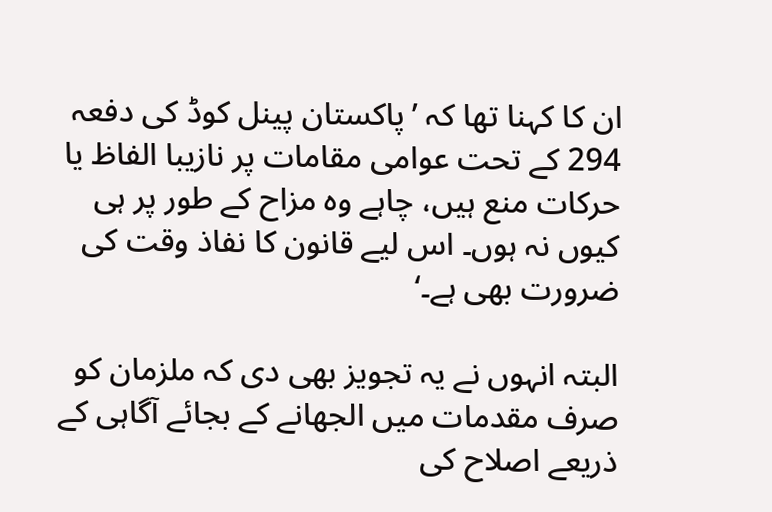ان کا کہنا تھا کہ ’پاکستان پینل کوڈ کی دفعہ 294 کے تحت عوامی مقامات پر نازیبا الفاظ یا حرکات منع ہیں، چاہے وہ مزاح کے طور پر ہی کیوں نہ ہوں۔ اس لیے قانون کا نفاذ وقت کی ضرورت بھی ہے۔‘

البتہ انہوں نے یہ تجویز بھی دی کہ ملزمان کو صرف مقدمات میں الجھانے کے بجائے آگاہی کے ذریعے اصلاح کی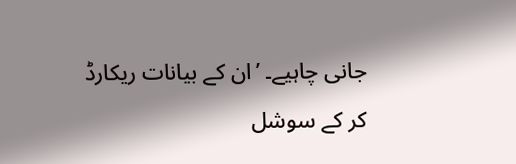جانی چاہیے۔ ’ان کے بیانات ریکارڈ کر کے سوشل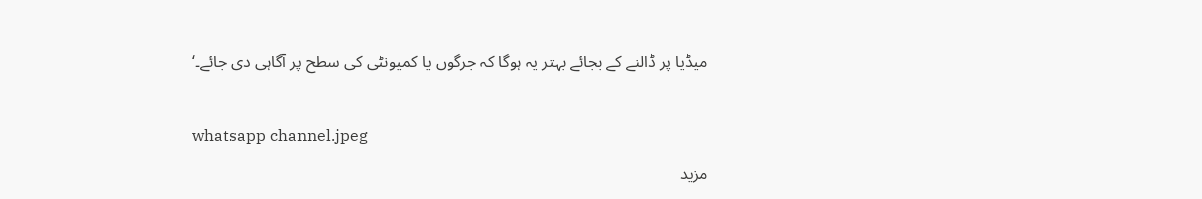میڈیا پر ڈالنے کے بجائے بہتر یہ ہوگا کہ جرگوں یا کمیونٹی کی سطح پر آگاہی دی جائے۔‘

whatsapp channel.jpeg
مزید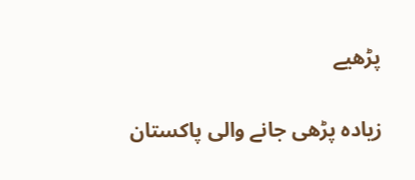پڑھیے

زیادہ پڑھی جانے والی پاکستان